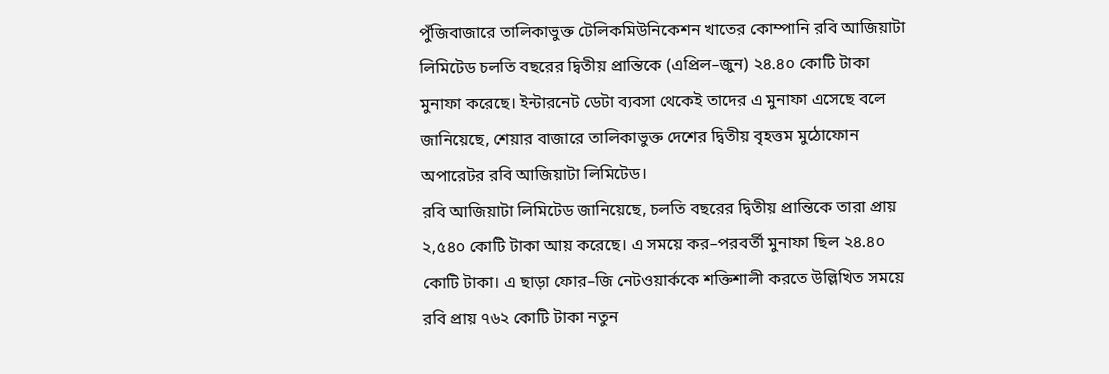পুঁজিবাজারে তালিকাভুক্ত টেলিকমিউনিকেশন খাতের কোম্পানি রবি আজিয়াটা লিমিটেড চলতি বছরের দ্বিতীয় প্রান্তিকে (এপ্রিল–জুন) ২৪.৪০ কোটি টাকা মুনাফা করেছে। ইন্টারনেট ডেটা ব্যবসা থেকেই তাদের এ মুনাফা এসেছে বলে জানিয়েছে, শেয়ার বাজারে তালিকাভুক্ত দেশের দ্বিতীয় বৃহত্তম মুঠোফোন অপারেটর রবি আজিয়াটা লিমিটেড।
রবি আজিয়াটা লিমিটেড জানিয়েছে, চলতি বছরের দ্বিতীয় প্রান্তিকে তারা প্রায় ২,৫৪০ কোটি টাকা আয় করেছে। এ সময়ে কর–পরবর্তী মুনাফা ছিল ২৪.৪০ কোটি টাকা। এ ছাড়া ফোর–জি নেটওয়ার্ককে শক্তিশালী করতে উল্লিখিত সময়ে রবি প্রায় ৭৬২ কোটি টাকা নতুন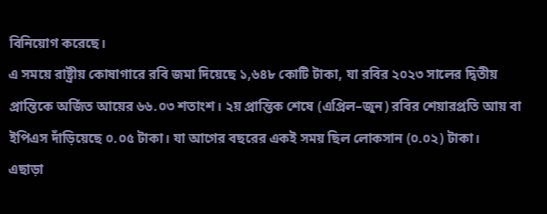বিনিয়োগ করেছে।
এ সময়ে রাষ্ট্রীয় কোষাগারে রবি জমা দিয়েছে ১,৬৪৮ কোটি টাকা, যা রবির ২০২৩ সালের দ্বিতীয় প্রান্তিকে অর্জিত আয়ের ৬৬.০৩ শতাংশ। ২য় প্রান্তিক শেষে (এপ্রিল–জুন) রবির শেয়ারপ্রতি আয় বা ইপিএস দাঁড়িয়েছে ০.০৫ টাকা। যা আগের বছরের একই সময় ছিল লোকসান (০.০২) টাকা।
এছাড়া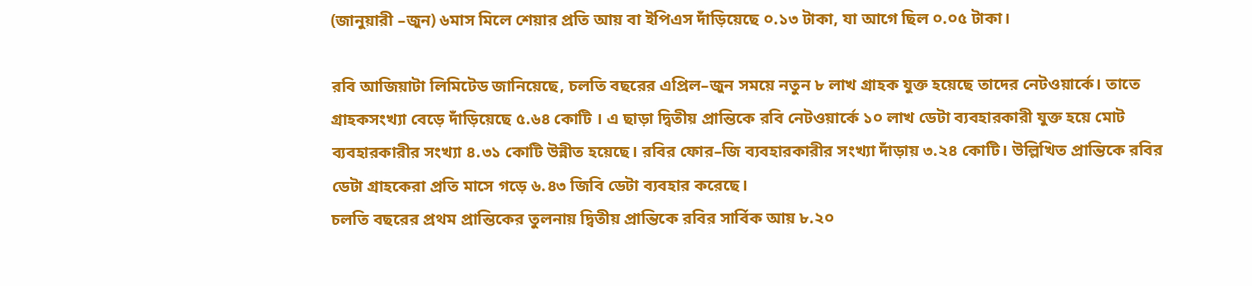(জানুয়ারী –জুন) ৬মাস মিলে শেয়ার প্রতি আয় বা ইপিএস দাঁড়িয়েছে ০.১৩ টাকা, যা আগে ছিল ০.০৫ টাকা।

রবি আজিয়াটা লিমিটেড জানিয়েছে, চলতি বছরের এপ্রিল–জুন সময়ে নতুন ৮ লাখ গ্রাহক যুক্ত হয়েছে তাদের নেটওয়ার্কে। তাতে গ্রাহকসংখ্যা বেড়ে দাঁড়িয়েছে ৫.৬৪ কোটি । এ ছাড়া দ্বিতীয় প্রান্তিকে রবি নেটওয়ার্কে ১০ লাখ ডেটা ব্যবহারকারী যুক্ত হয়ে মোট ব্যবহারকারীর সংখ্যা ৪.৩১ কোটি উন্নীত হয়েছে। রবির ফোর–জি ব্যবহারকারীর সংখ্যা দাঁড়ায় ৩.২৪ কোটি। উল্লিখিত প্রান্তিকে রবির ডেটা গ্রাহকেরা প্রতি মাসে গড়ে ৬.৪৩ জিবি ডেটা ব্যবহার করেছে।
চলতি বছরের প্রথম প্রান্তিকের তুলনায় দ্বিতীয় প্রান্তিকে রবির সার্বিক আয় ৮.২০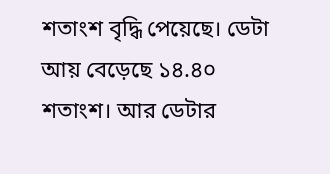শতাংশ বৃদ্ধি পেয়েছে। ডেটা আয় বেড়েছে ১৪.৪০ শতাংশ। আর ডেটার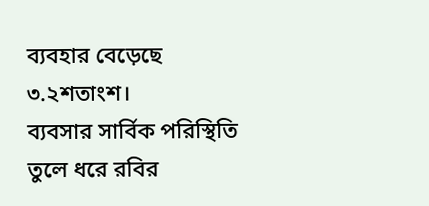ব্যবহার বেড়েছে ৩.২শতাংশ।
ব্যবসার সার্বিক পরিস্থিতি তুলে ধরে রবির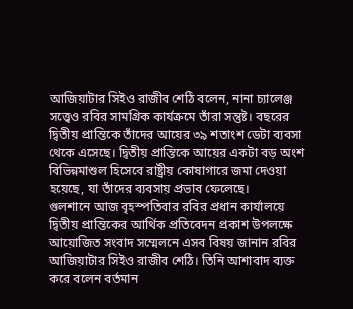আজিয়াটার সিইও রাজীব শেঠি বলেন, নানা চ্যালেঞ্জ সত্ত্বেও রবির সামগ্রিক কার্যক্রমে তাঁরা সন্তুষ্ট। বছরের দ্বিতীয় প্রান্তিকে তাঁদের আয়ের ৩৯ শতাংশ ডেটা ব্যবসা থেকে এসেছে। দ্বিতীয় প্রান্তিকে আয়ের একটা বড় অংশ বিভিন্নমাশুল হিসেবে রাষ্ট্রীয় কোষাগারে জমা দেওয়া হয়েছে, যা তাঁদের ব্যবসায় প্রভাব ফেলেছে।
গুলশানে আজ বৃহস্পতিবার রবির প্রধান কার্যালয়ে দ্বিতীয় প্রান্তিকের আর্থিক প্রতিবেদন প্রকাশ উপলক্ষে আয়োজিত সংবাদ সম্মেলনে এসব বিষয় জানান রবির আজিয়াটার সিইও রাজীব শেঠি। তিনি আশাবাদ ব্যক্ত করে বলেন বর্তমান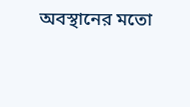অবস্থানের মতো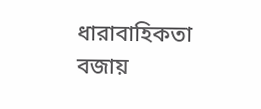ধারাবাহিকতা বজায়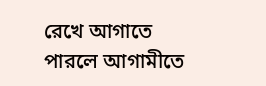রেখে আগাতে পারলে আগামীতে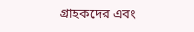গ্রাহকদের এবং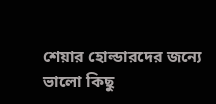শেয়ার হোল্ডারদের জন্যে ভালো কিছু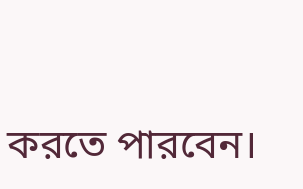করতে পারবেন।